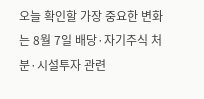오늘 확인할 가장 중요한 변화는 8월 7일 배당·자기주식 처분·시설투자 관련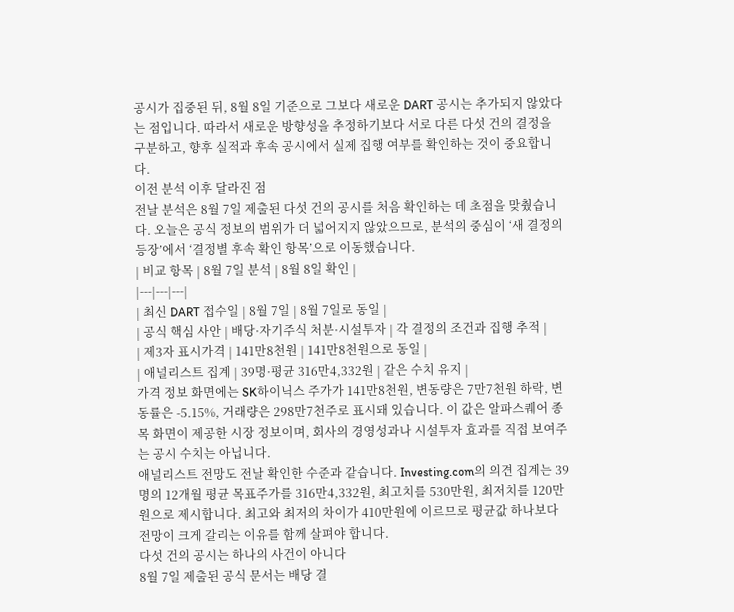공시가 집중된 뒤, 8월 8일 기준으로 그보다 새로운 DART 공시는 추가되지 않았다는 점입니다. 따라서 새로운 방향성을 추정하기보다 서로 다른 다섯 건의 결정을 구분하고, 향후 실적과 후속 공시에서 실제 집행 여부를 확인하는 것이 중요합니다.
이전 분석 이후 달라진 점
전날 분석은 8월 7일 제출된 다섯 건의 공시를 처음 확인하는 데 초점을 맞췄습니다. 오늘은 공식 정보의 범위가 더 넓어지지 않았으므로, 분석의 중심이 ‘새 결정의 등장’에서 ‘결정별 후속 확인 항목’으로 이동했습니다.
| 비교 항목 | 8월 7일 분석 | 8월 8일 확인 |
|---|---|---|
| 최신 DART 접수일 | 8월 7일 | 8월 7일로 동일 |
| 공식 핵심 사안 | 배당·자기주식 처분·시설투자 | 각 결정의 조건과 집행 추적 |
| 제3자 표시가격 | 141만8천원 | 141만8천원으로 동일 |
| 애널리스트 집계 | 39명·평균 316만4,332원 | 같은 수치 유지 |
가격 정보 화면에는 SK하이닉스 주가가 141만8천원, 변동량은 7만7천원 하락, 변동률은 -5.15%, 거래량은 298만7천주로 표시돼 있습니다. 이 값은 알파스퀘어 종목 화면이 제공한 시장 정보이며, 회사의 경영성과나 시설투자 효과를 직접 보여주는 공시 수치는 아닙니다.
애널리스트 전망도 전날 확인한 수준과 같습니다. Investing.com의 의견 집계는 39명의 12개월 평균 목표주가를 316만4,332원, 최고치를 530만원, 최저치를 120만원으로 제시합니다. 최고와 최저의 차이가 410만원에 이르므로 평균값 하나보다 전망이 크게 갈리는 이유를 함께 살펴야 합니다.
다섯 건의 공시는 하나의 사건이 아니다
8월 7일 제출된 공식 문서는 배당 결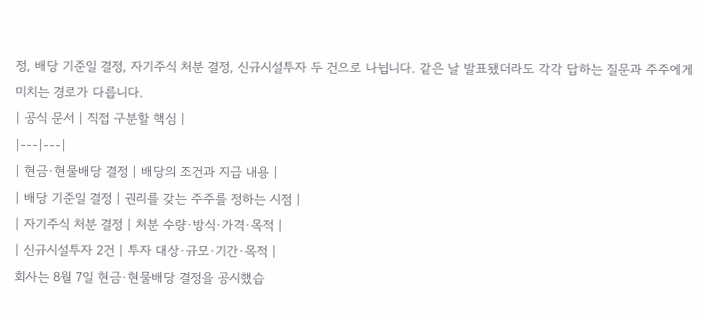정, 배당 기준일 결정, 자기주식 처분 결정, 신규시설투자 두 건으로 나뉩니다. 같은 날 발표됐더라도 각각 답하는 질문과 주주에게 미치는 경로가 다릅니다.
| 공식 문서 | 직접 구분할 핵심 |
|---|---|
| 현금·현물배당 결정 | 배당의 조건과 지급 내용 |
| 배당 기준일 결정 | 권리를 갖는 주주를 정하는 시점 |
| 자기주식 처분 결정 | 처분 수량·방식·가격·목적 |
| 신규시설투자 2건 | 투자 대상·규모·기간·목적 |
회사는 8월 7일 현금·현물배당 결정을 공시했습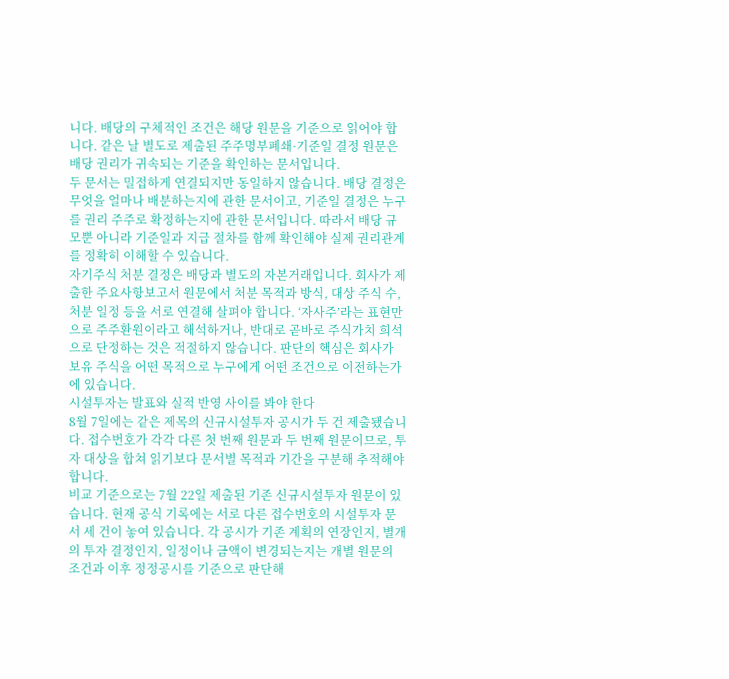니다. 배당의 구체적인 조건은 해당 원문을 기준으로 읽어야 합니다. 같은 날 별도로 제출된 주주명부폐쇄·기준일 결정 원문은 배당 권리가 귀속되는 기준을 확인하는 문서입니다.
두 문서는 밀접하게 연결되지만 동일하지 않습니다. 배당 결정은 무엇을 얼마나 배분하는지에 관한 문서이고, 기준일 결정은 누구를 권리 주주로 확정하는지에 관한 문서입니다. 따라서 배당 규모뿐 아니라 기준일과 지급 절차를 함께 확인해야 실제 권리관계를 정확히 이해할 수 있습니다.
자기주식 처분 결정은 배당과 별도의 자본거래입니다. 회사가 제출한 주요사항보고서 원문에서 처분 목적과 방식, 대상 주식 수, 처분 일정 등을 서로 연결해 살펴야 합니다. ‘자사주’라는 표현만으로 주주환원이라고 해석하거나, 반대로 곧바로 주식가치 희석으로 단정하는 것은 적절하지 않습니다. 판단의 핵심은 회사가 보유 주식을 어떤 목적으로 누구에게 어떤 조건으로 이전하는가에 있습니다.
시설투자는 발표와 실적 반영 사이를 봐야 한다
8월 7일에는 같은 제목의 신규시설투자 공시가 두 건 제출됐습니다. 접수번호가 각각 다른 첫 번째 원문과 두 번째 원문이므로, 투자 대상을 합쳐 읽기보다 문서별 목적과 기간을 구분해 추적해야 합니다.
비교 기준으로는 7월 22일 제출된 기존 신규시설투자 원문이 있습니다. 현재 공식 기록에는 서로 다른 접수번호의 시설투자 문서 세 건이 놓여 있습니다. 각 공시가 기존 계획의 연장인지, 별개의 투자 결정인지, 일정이나 금액이 변경되는지는 개별 원문의 조건과 이후 정정공시를 기준으로 판단해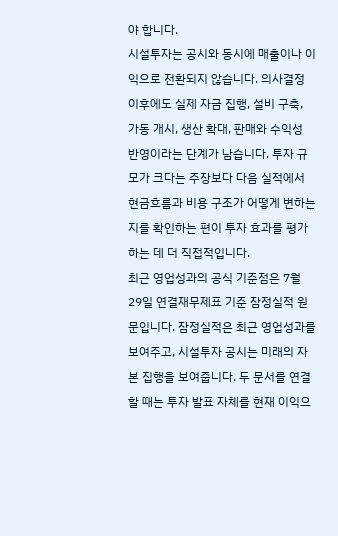야 합니다.
시설투자는 공시와 동시에 매출이나 이익으로 전환되지 않습니다. 의사결정 이후에도 실제 자금 집행, 설비 구축, 가동 개시, 생산 확대, 판매와 수익성 반영이라는 단계가 남습니다. 투자 규모가 크다는 주장보다 다음 실적에서 현금흐름과 비용 구조가 어떻게 변하는지를 확인하는 편이 투자 효과를 평가하는 데 더 직접적입니다.
최근 영업성과의 공식 기준점은 7월 29일 연결재무제표 기준 잠정실적 원문입니다. 잠정실적은 최근 영업성과를 보여주고, 시설투자 공시는 미래의 자본 집행을 보여줍니다. 두 문서를 연결할 때는 투자 발표 자체를 현재 이익으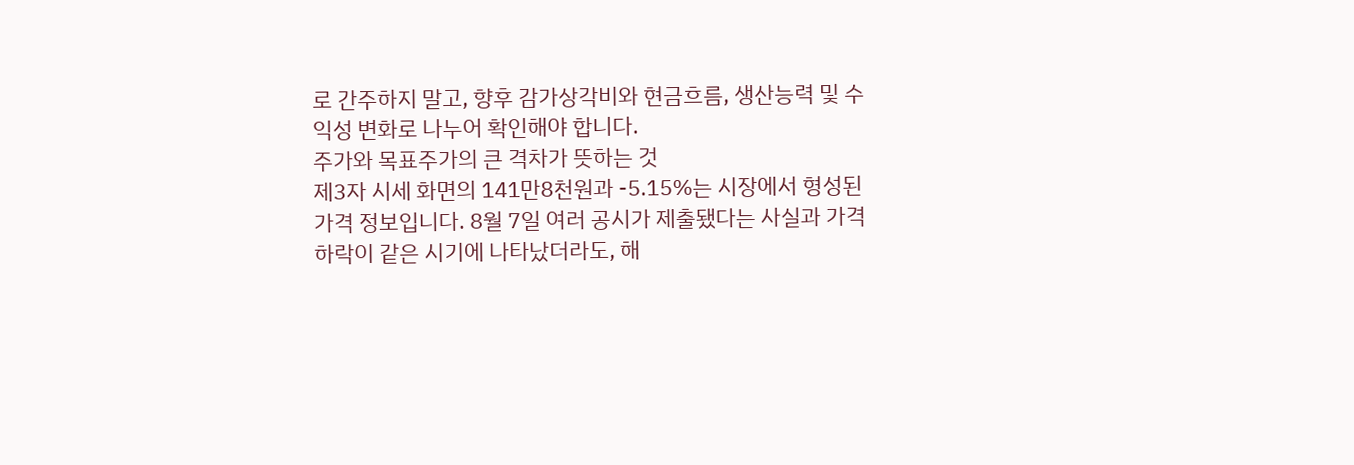로 간주하지 말고, 향후 감가상각비와 현금흐름, 생산능력 및 수익성 변화로 나누어 확인해야 합니다.
주가와 목표주가의 큰 격차가 뜻하는 것
제3자 시세 화면의 141만8천원과 -5.15%는 시장에서 형성된 가격 정보입니다. 8월 7일 여러 공시가 제출됐다는 사실과 가격 하락이 같은 시기에 나타났더라도, 해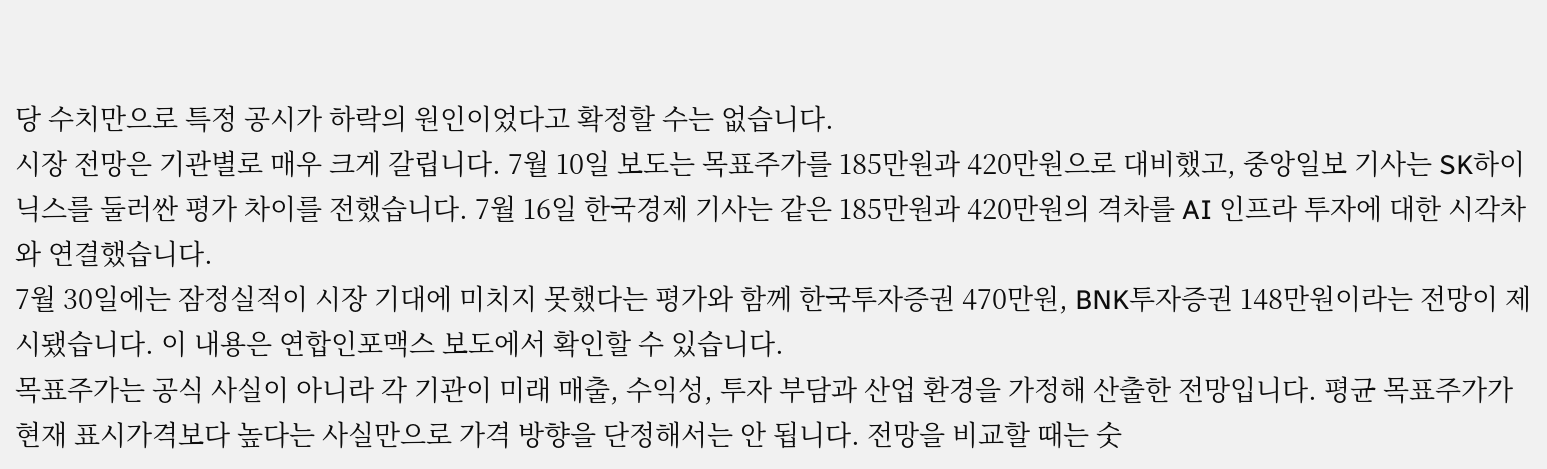당 수치만으로 특정 공시가 하락의 원인이었다고 확정할 수는 없습니다.
시장 전망은 기관별로 매우 크게 갈립니다. 7월 10일 보도는 목표주가를 185만원과 420만원으로 대비했고, 중앙일보 기사는 SK하이닉스를 둘러싼 평가 차이를 전했습니다. 7월 16일 한국경제 기사는 같은 185만원과 420만원의 격차를 AI 인프라 투자에 대한 시각차와 연결했습니다.
7월 30일에는 잠정실적이 시장 기대에 미치지 못했다는 평가와 함께 한국투자증권 470만원, BNK투자증권 148만원이라는 전망이 제시됐습니다. 이 내용은 연합인포맥스 보도에서 확인할 수 있습니다.
목표주가는 공식 사실이 아니라 각 기관이 미래 매출, 수익성, 투자 부담과 산업 환경을 가정해 산출한 전망입니다. 평균 목표주가가 현재 표시가격보다 높다는 사실만으로 가격 방향을 단정해서는 안 됩니다. 전망을 비교할 때는 숫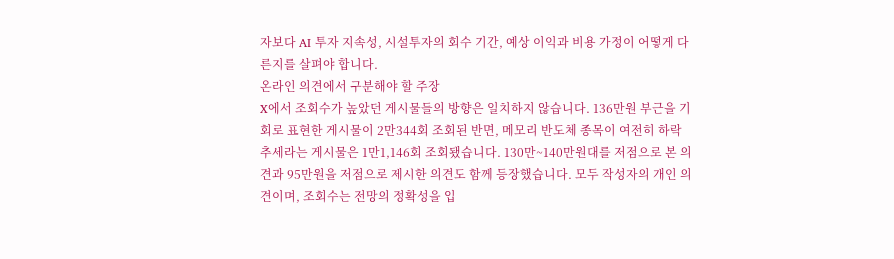자보다 AI 투자 지속성, 시설투자의 회수 기간, 예상 이익과 비용 가정이 어떻게 다른지를 살펴야 합니다.
온라인 의견에서 구분해야 할 주장
X에서 조회수가 높았던 게시물들의 방향은 일치하지 않습니다. 136만원 부근을 기회로 표현한 게시물이 2만344회 조회된 반면, 메모리 반도체 종목이 여전히 하락 추세라는 게시물은 1만1,146회 조회됐습니다. 130만~140만원대를 저점으로 본 의견과 95만원을 저점으로 제시한 의견도 함께 등장했습니다. 모두 작성자의 개인 의견이며, 조회수는 전망의 정확성을 입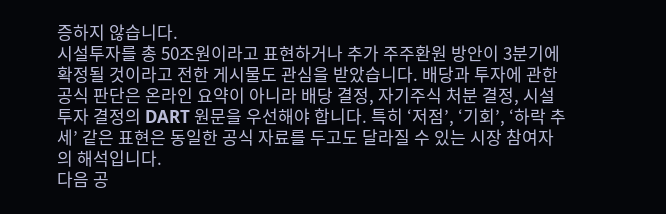증하지 않습니다.
시설투자를 총 50조원이라고 표현하거나 추가 주주환원 방안이 3분기에 확정될 것이라고 전한 게시물도 관심을 받았습니다. 배당과 투자에 관한 공식 판단은 온라인 요약이 아니라 배당 결정, 자기주식 처분 결정, 시설투자 결정의 DART 원문을 우선해야 합니다. 특히 ‘저점’, ‘기회’, ‘하락 추세’ 같은 표현은 동일한 공식 자료를 두고도 달라질 수 있는 시장 참여자의 해석입니다.
다음 공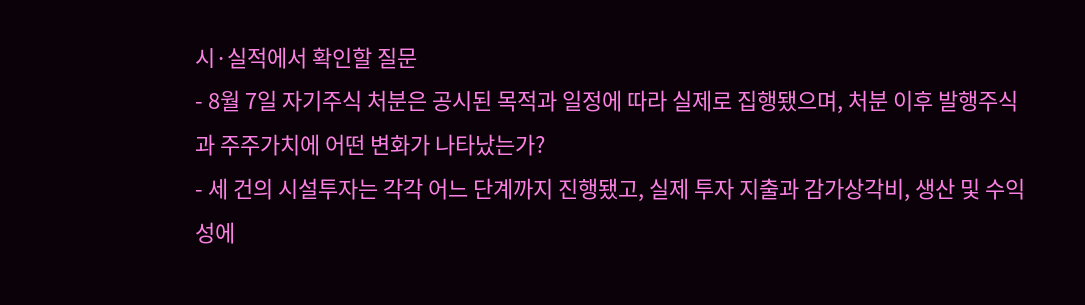시·실적에서 확인할 질문
- 8월 7일 자기주식 처분은 공시된 목적과 일정에 따라 실제로 집행됐으며, 처분 이후 발행주식과 주주가치에 어떤 변화가 나타났는가?
- 세 건의 시설투자는 각각 어느 단계까지 진행됐고, 실제 투자 지출과 감가상각비, 생산 및 수익성에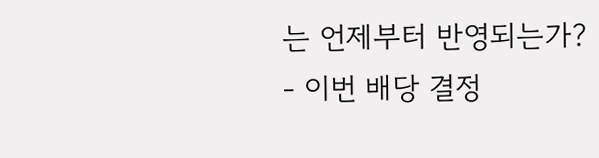는 언제부터 반영되는가?
- 이번 배당 결정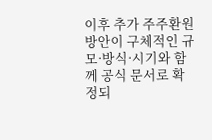이후 추가 주주환원 방안이 구체적인 규모·방식·시기와 함께 공식 문서로 확정되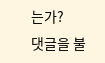는가?
댓글을 불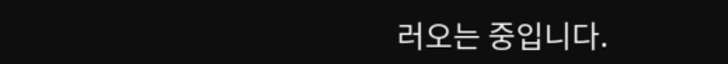러오는 중입니다.